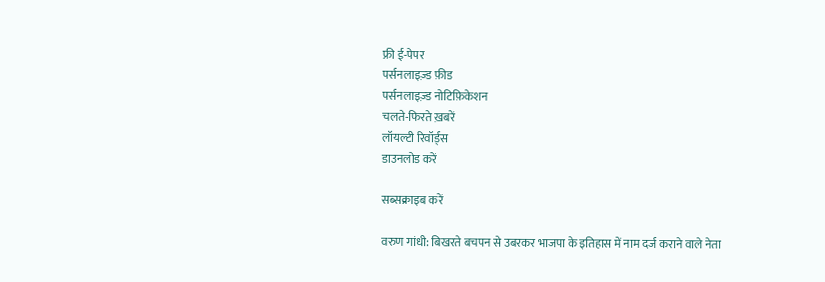फ्री ई-पेपर
पर्सनलाइज़्ड फ़ीड
पर्सनलाइज़्ड नोटिफ़िकेशन
चलते-फिरते ख़बरें
लॉयल्टी रिवॉर्ड्स
डाउनलोड करें

सब्सक्राइब करें

वरुण गांधी: बिखरते बचपन से उबरकर भाजपा के इतिहास में नाम दर्ज कराने वाले नेता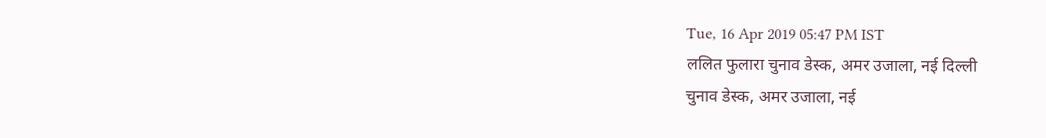Tue, 16 Apr 2019 05:47 PM IST
ललित फुलारा चुनाव डेस्क, अमर उजाला, नई दिल्ली
चुनाव डेस्क, अमर उजाला, नई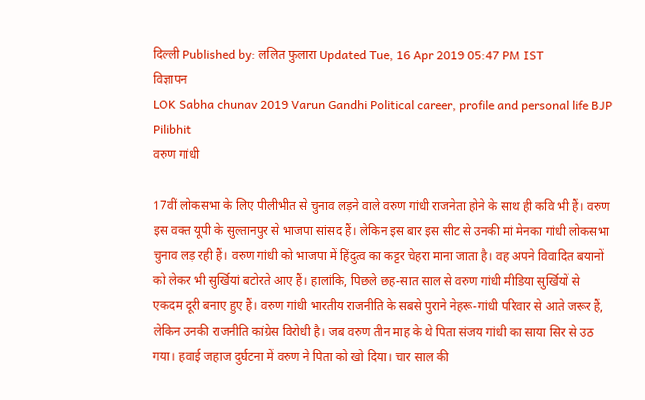दिल्ली Published by: ललित फुलारा Updated Tue, 16 Apr 2019 05:47 PM IST
विज्ञापन
LOK Sabha chunav 2019 Varun Gandhi Political career, profile and personal life BJP Pilibhit
वरुण गांधी

17वीं लोकसभा के लिए पीलीभीत से चुनाव लड़ने वाले वरुण गांधी राजनेता होने के साथ ही कवि भी हैं। वरुण इस वक्त यूपी के सुल्तानपुर से भाजपा सांसद हैं। लेकिन इस बार इस सीट से उनकी मां मेनका गांधी लोकसभा चुनाव लड़ रही हैं। वरुण गांधी को भाजपा में हिंदुत्व का कट्टर चेहरा माना जाता है। वह अपने विवादित बयानों को लेकर भी सुर्खियां बटोरते आए हैं। हालांकि, पिछले छह-सात साल से वरुण गांधी मीडिया सुर्खियों से एकदम दूरी बनाए हुए हैं। वरुण गांधी भारतीय राजनीति के सबसे पुराने नेहरू-गांधी परिवार से आते जरूर हैं, लेकिन उनकी राजनीति कांग्रेस विरोधी है। जब वरुण तीन माह के थे पिता संजय गांधी का साया सिर से उठ गया। हवाई जहाज दुर्घटना में वरुण ने पिता को खो दिया। चार साल की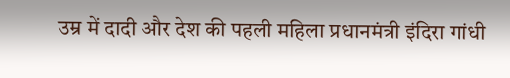उम्र में दादी और देश की पहली महिला प्रधानमंत्री इंदिरा गांधी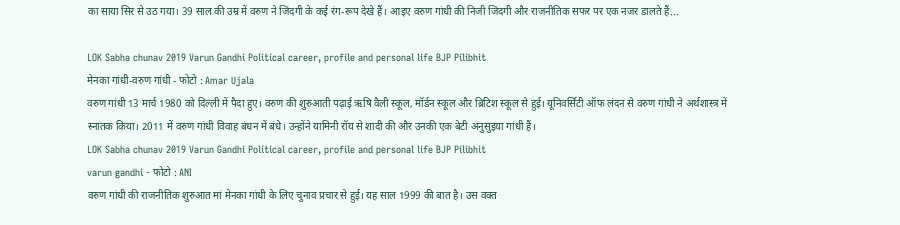का साया सिर से उठ गया। 39 साल की उम्र में वरुण ने जिंदगी के कई रंग-रूप देखे हैं। आइए वरुण गांधी की निजी जिंदगी और राजनीतिक सफर पर एक नजर डालते हैं...

LOK Sabha chunav 2019 Varun Gandhi Political career, profile and personal life BJP Pilibhit
मेनका गांधी-वरुण गांधी - फोटो : Amar Ujala
वरुण गांधी 13 मार्च 1980 को दिल्ली में पैदा हुए। वरुण की शुरुआती पढ़ाई ऋषि वैली स्कूल, मॉर्डन स्कूल और ब्रिटिश स्कूल से हुई। यूनिवर्सिटी ऑफ लंदन से वरुण गांधी ने अर्थशास्त्र में स्नातक किया। 2011 में वरुण गांधी विवाह बंधन में बंधे। उन्होंने यामिनी रॉय से शादी की और उनकी एक बेटी अनुसुइया गांधी हैं।
LOK Sabha chunav 2019 Varun Gandhi Political career, profile and personal life BJP Pilibhit
varun gandhi - फोटो : ANI
वरुण गांधी की राजनीतिक शुरुआत मां मेनका गांधी के लिए चुनाव प्रचार से हुई। यह साल 1999 की बात है। उस वक्त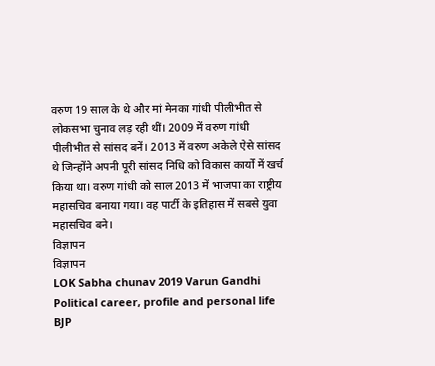वरुण 19 साल के थे और मां मेनका गांधी पीलीभीत से लोकसभा चुनाव लड़ रही थीं। 2009 में वरुण गांधी पीलीभीत से सांसद बनें। 2013 में वरुण अकेले ऐसे सांसद थे जिन्होंने अपनी पूरी सांसद निधि को विकास कार्यों में खर्च किया था। वरुण गांधी को साल 2013 में भाजपा का राष्ट्रीय महासचिव बनाया गया। वह पार्टी के इतिहास में सबसे युवा महासचिव बने।
विज्ञापन
विज्ञापन
LOK Sabha chunav 2019 Varun Gandhi Political career, profile and personal life BJP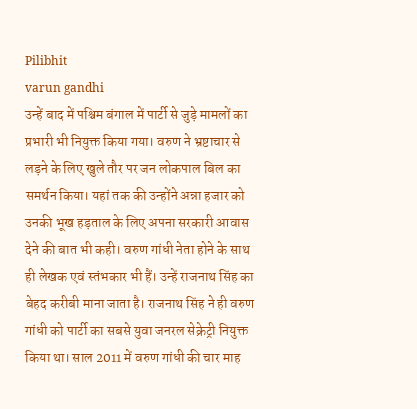Pilibhit
varun gandhi
उन्हें बाद में पश्चिम बंगाल में पार्टी से जुड़े मामलों का प्रभारी भी नियुक्त किया गया। वरुण ने भ्रष्टाचार से लड़ने के लिए खुले तौर पर जन लोकपाल बिल का समर्थन किया। यहां तक की उन्होंने अन्ना हजार को उनकी भूख हड़ताल के लिए अपना सरकारी आवास देने की बात भी कही। वरुण गांधी नेता होने के साथ ही लेखक एवं स्तंभकार भी हैं। उन्हें राजनाथ सिंह का बेहद करीबी माना जाता है। राजनाथ सिंह ने ही वरुण गांधी को पार्टी का सबसे युवा जनरल सेक्रेट्री नियुक्त किया था। साल 2011 में वरुण गांधी की चार माह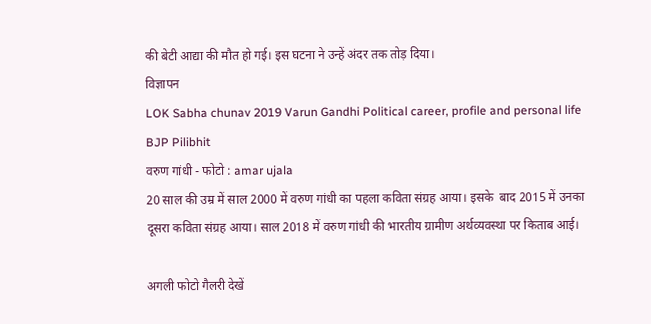की बेटी आद्या की मौत हो गई। इस घटना ने उन्हें अंदर तक तोड़ दिया।
विज्ञापन
LOK Sabha chunav 2019 Varun Gandhi Political career, profile and personal life BJP Pilibhit
वरुण गांधी - फोटो : amar ujala
20 साल की उम्र में साल 2000 में वरुण गांधी का पहला कविता संग्रह आया। इसके  बाद 2015 में उनका दूसरा कविता संग्रह आया। साल 2018 में वरुण गांधी की भारतीय ग्रामीण अर्थव्यवस्था पर किताब आई।

अगली फोटो गैलरी देखें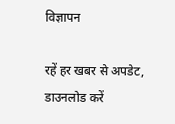विज्ञापन

रहें हर खबर से अपडेट, डाउनलोड करें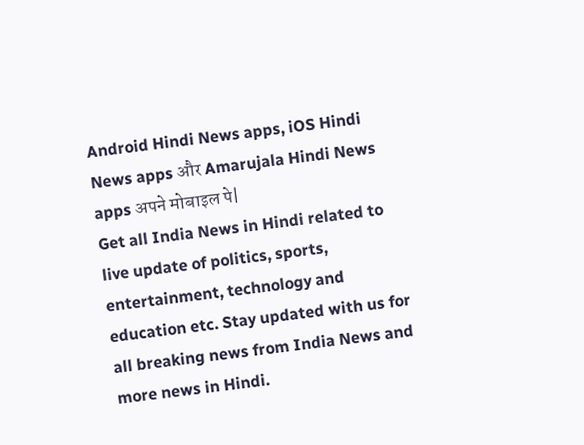Android Hindi News apps, iOS Hindi News apps और Amarujala Hindi News apps अपने मोबाइल पे|
Get all India News in Hindi related to live update of politics, sports, entertainment, technology and education etc. Stay updated with us for all breaking news from India News and more news in Hindi.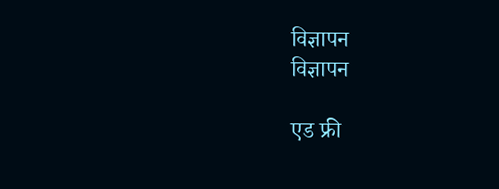विज्ञापन
विज्ञापन

एड फ्री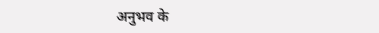अनुभव के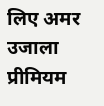लिए अमर उजाला प्रीमियम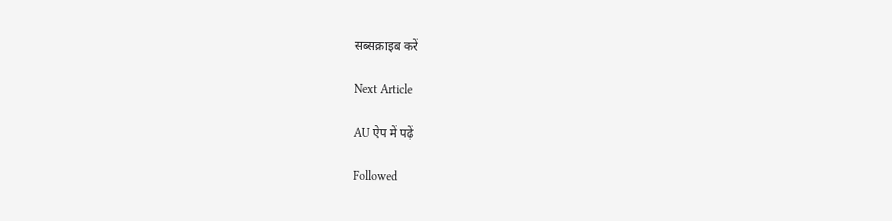सब्सक्राइब करें

Next Article

AU ऐप में पढ़ें

Followed